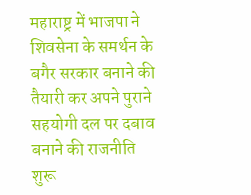महाराष्ट्र में भाजपा ने शिवसेना के समर्थन के बगैर सरकार बनाने की तैयारी कर अपने पुराने सहयोगी दल पर दबाव बनाने की राजनीति शुरू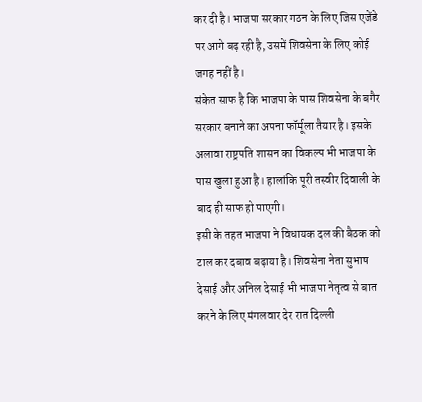कर दी है। भाजपा सरकार गठन के लिए जिस एजेंडे पर आगे बढ़ रही है, उसमें शिवसेना के लिए कोई जगह नहीं है।
संकेत साफ है कि भाजपा के पास शिवसेना के बगैर सरकार बनाने का अपना फॉर्मूला तैयार है। इसके अलावा राष्ट्रपति शासन का विकल्प भी भाजपा के पास खुला हुआ है। हालांकि पूरी तस्वीर दिवाली के बाद ही साफ हो पाएगी।
इसी के तहत भाजपा ने विधायक दल की बैठक को टाल कर दबाव बढ़ाया है। शिवसेना नेता सुभाष देसाई और अनिल देसाई भी भाजपा नेतृत्व से बात करने के लिए मंगलवार देर रात दिल्ली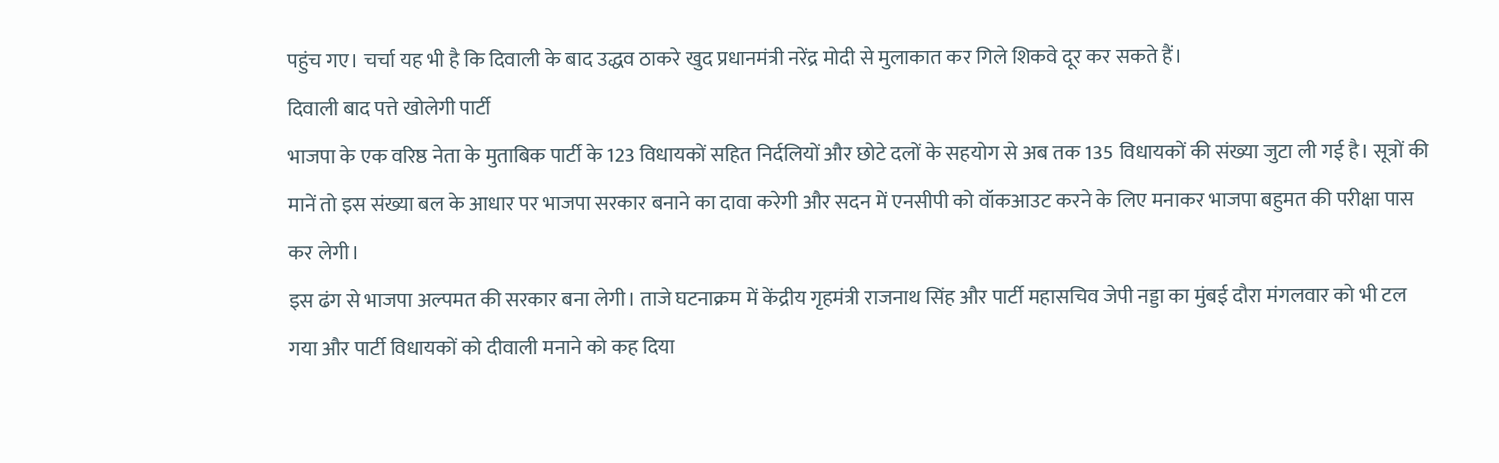पहुंच गए। चर्चा यह भी है कि दिवाली के बाद उद्धव ठाकरे खुद प्रधानमंत्री नरेंद्र मोदी से मुलाकात कर गिले शिकवे दूर कर सकते हैं।
दिवाली बाद पत्ते खोलेगी पार्टी
भाजपा के एक वरिष्ठ नेता के मुताबिक पार्टी के 123 विधायकों सहित निर्दलियों और छोटे दलों के सहयोग से अब तक 135 विधायकों की संख्या जुटा ली गई है। सूत्रों की मानें तो इस संख्या बल के आधार पर भाजपा सरकार बनाने का दावा करेगी और सदन में एनसीपी को वॉकआउट करने के लिए मनाकर भाजपा बहुमत की परीक्षा पास कर लेगी।
इस ढंग से भाजपा अल्पमत की सरकार बना लेगी। ताजे घटनाक्रम में केंद्रीय गृहमंत्री राजनाथ सिंह और पार्टी महासचिव जेपी नड्डा का मुंबई दौरा मंगलवार को भी टल गया और पार्टी विधायकों को दीवाली मनाने को कह दिया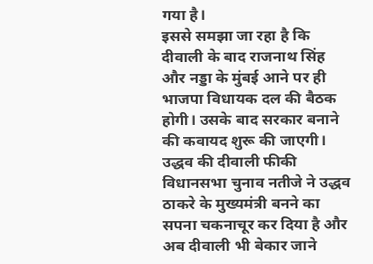गया है।
इससे समझा जा रहा है कि दीवाली के बाद राजनाथ सिंह और नड्डा के मुंबई आने पर ही भाजपा विधायक दल की बैठक होगी। उसके बाद सरकार बनाने की कवायद शुरू की जाएगी।
उद्धव की दीवाली फीकी
विधानसभा चुनाव नतीजे ने उद्धव ठाकरे के मुख्यमंत्री बनने का सपना चकनाचूर कर दिया है और अब दीवाली भी बेकार जाने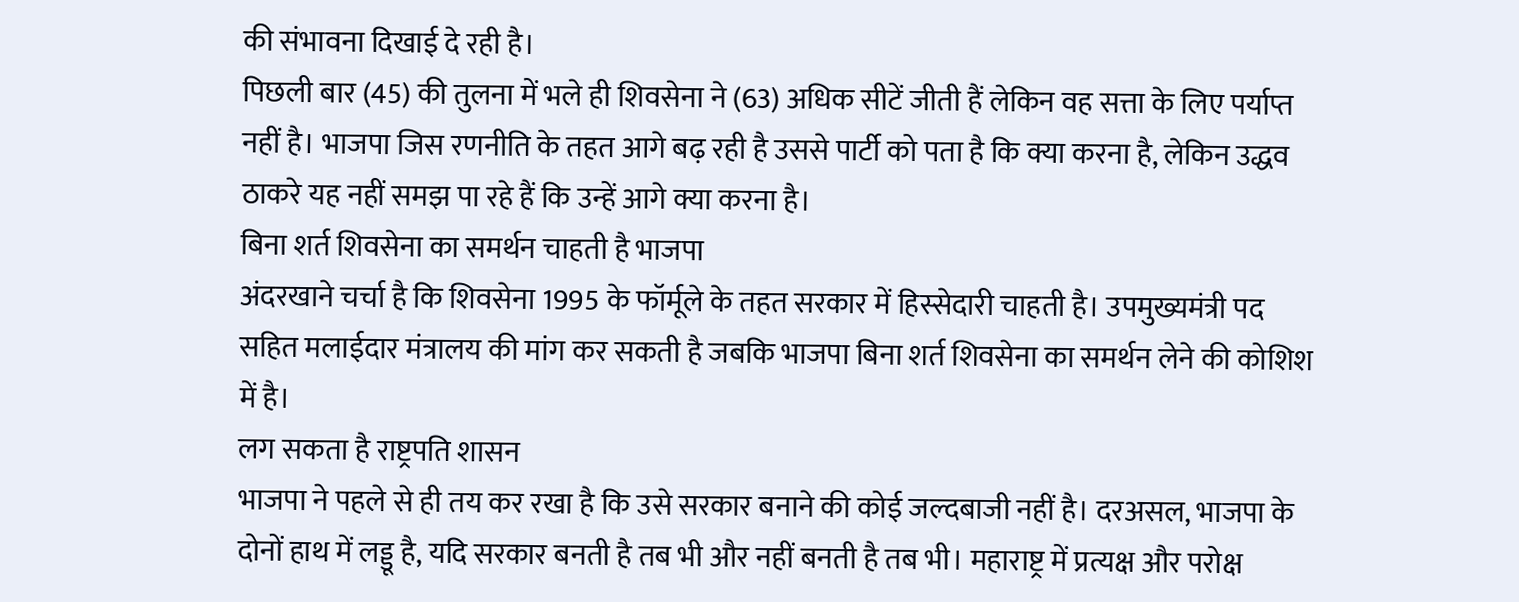की संभावना दिखाई दे रही है।
पिछली बार (45) की तुलना में भले ही शिवसेना ने (63) अधिक सीटें जीती हैं लेकिन वह सत्ता के लिए पर्याप्त नहीं है। भाजपा जिस रणनीति के तहत आगे बढ़ रही है उससे पार्टी को पता है कि क्या करना है, लेकिन उद्धव ठाकरे यह नहीं समझ पा रहे हैं कि उन्हें आगे क्या करना है।
बिना शर्त शिवसेना का समर्थन चाहती है भाजपा
अंदरखाने चर्चा है कि शिवसेना 1995 के फॉर्मूले के तहत सरकार में हिस्सेदारी चाहती है। उपमुख्यमंत्री पद सहित मलाईदार मंत्रालय की मांग कर सकती है जबकि भाजपा बिना शर्त शिवसेना का समर्थन लेने की कोशिश में है।
लग सकता है राष्ट्रपति शासन
भाजपा ने पहले से ही तय कर रखा है कि उसे सरकार बनाने की कोई जल्दबाजी नहीं है। दरअसल, भाजपा के दोनों हाथ में लड्डू है, यदि सरकार बनती है तब भी और नहीं बनती है तब भी। महाराष्ट्र में प्रत्यक्ष और परोक्ष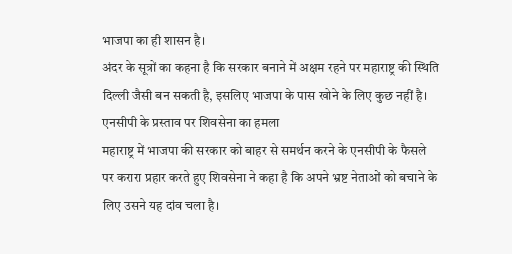भाजपा का ही शासन है।
अंदर के सूत्रों का कहना है कि सरकार बनाने में अक्षम रहने पर महाराष्ट्र की स्थिति दिल्ली जैसी बन सकती है, इसलिए भाजपा के पास खोने के लिए कुछ नहीं है।
एनसीपी के प्रस्ताव पर शिवसेना का हमला
महाराष्ट्र में भाजपा की सरकार को बाहर से समर्थन करने के एनसीपी के फैसले पर करारा प्रहार करते हुए शिवसेना ने कहा है कि अपने भ्रष्ट नेताओं को बचाने के लिए उसने यह दांव चला है।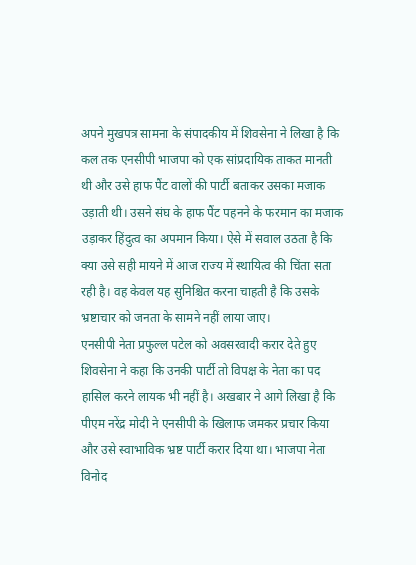अपने मुखपत्र सामना के संपादकीय में शिवसेना ने लिखा है कि कल तक एनसीपी भाजपा को एक सांप्रदायिक ताकत मानती थी और उसे हाफ पैंट वालों की पार्टी बताकर उसका मजाक उड़ाती थी। उसने संघ के हाफ पैंट पहनने के फरमान का मजाक उड़ाकर हिंदुत्व का अपमान किया। ऐसे में सवाल उठता है कि क्या उसे सही मायने में आज राज्य में स्थायित्व की चिंता सता रही है। वह केवल यह सुनिश्चित करना चाहती है कि उसके भ्रष्टाचार को जनता के सामने नहीं लाया जाए।
एनसीपी नेता प्रफुल्ल पटेल को अवसरवादी करार देते हुए शिवसेना ने कहा कि उनकी पार्टी तो विपक्ष के नेता का पद हासिल करने लायक भी नहीं है। अखबार ने आगे लिखा है कि पीएम नरेंद्र मोदी ने एनसीपी के खिलाफ जमकर प्रचार किया और उसे स्वाभाविक भ्रष्ट पार्टी करार दिया था। भाजपा नेता विनोद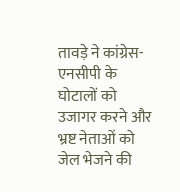तावड़े ने कांग्रेस-एनसीपी के घोटालों को उजागर करने और भ्रष्ट नेताओं को जेल भेजने की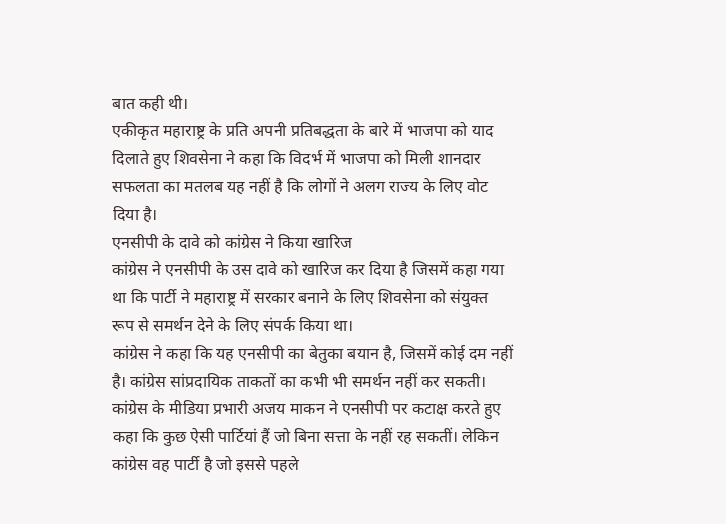बात कही थी।
एकीकृत महाराष्ट्र के प्रति अपनी प्रतिबद्धता के बारे में भाजपा को याद दिलाते हुए शिवसेना ने कहा कि विदर्भ में भाजपा को मिली शानदार सफलता का मतलब यह नहीं है कि लोगों ने अलग राज्य के लिए वोट दिया है।
एनसीपी के दावे को कांग्रेस ने किया खारिज
कांग्रेस ने एनसीपी के उस दावे को खारिज कर दिया है जिसमें कहा गया था कि पार्टी ने महाराष्ट्र में सरकार बनाने के लिए शिवसेना को संयुक्त रूप से समर्थन देने के लिए संपर्क किया था।
कांग्रेस ने कहा कि यह एनसीपी का बेतुका बयान है, जिसमें कोई दम नहीं है। कांग्रेस सांप्रदायिक ताकतों का कभी भी समर्थन नहीं कर सकती। कांग्रेस के मीडिया प्रभारी अजय माकन ने एनसीपी पर कटाक्ष करते हुए कहा कि कुछ ऐसी पार्टियां हैं जो बिना सत्ता के नहीं रह सकतीं। लेकिन कांग्रेस वह पार्टी है जो इससे पहले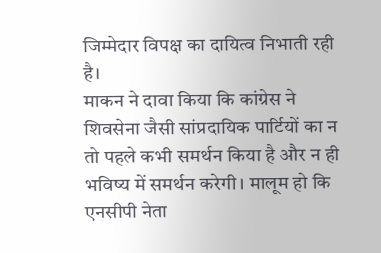जिम्मेदार विपक्ष का दायित्व निभाती रही है।
माकन ने दावा किया कि कांग्रेस ने शिवसेना जैसी सांप्रदायिक पार्टियों का न तो पहले कभी समर्थन किया है और न ही भविष्य में समर्थन करेगी। मालूम हो कि एनसीपी नेता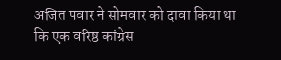अजित पवार ने सोमवार को दावा किया था कि एक वरिष्ठ कांग्रेस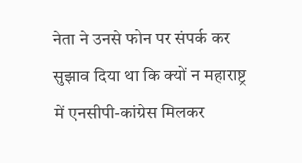नेता ने उनसे फोन पर संपर्क कर सुझाव दिया था कि क्यों न महाराष्ट्र में एनसीपी-कांग्रेस मिलकर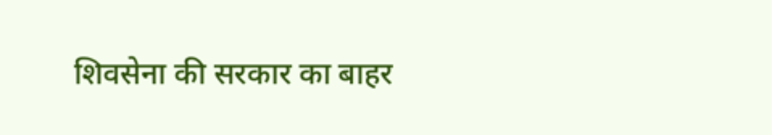शिवसेना की सरकार का बाहर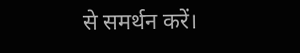से समर्थन करें।